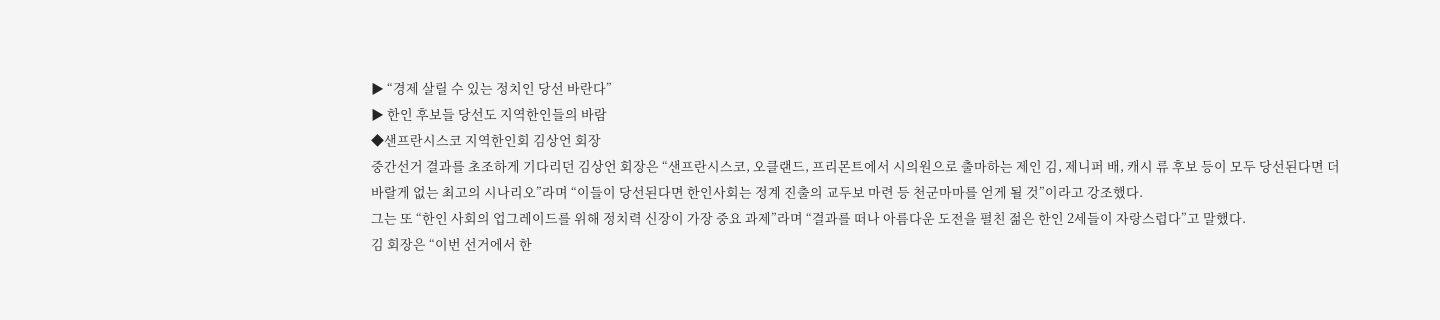▶ “경제 살릴 수 있는 정치인 당선 바란다”
▶ 한인 후보들 당선도 지역한인들의 바람
◆샌프란시스코 지역한인회 김상언 회장
중간선거 결과를 초조하게 기다리던 김상언 회장은 “샌프란시스코, 오클랜드, 프리몬트에서 시의원으로 출마하는 제인 김, 제니퍼 배, 캐시 류 후보 등이 모두 당선된다면 더 바랄게 없는 최고의 시나리오”라며 “이들이 당선된다면 한인사회는 정계 진출의 교두보 마련 등 천군마마를 얻게 될 것”이라고 강조했다.
그는 또 “한인 사회의 업그레이드를 위해 정치력 신장이 가장 중요 과제”라며 “결과를 떠나 아름다운 도전을 펼친 젊은 한인 2세들이 자랑스럽다”고 말했다.
김 회장은 “이번 선거에서 한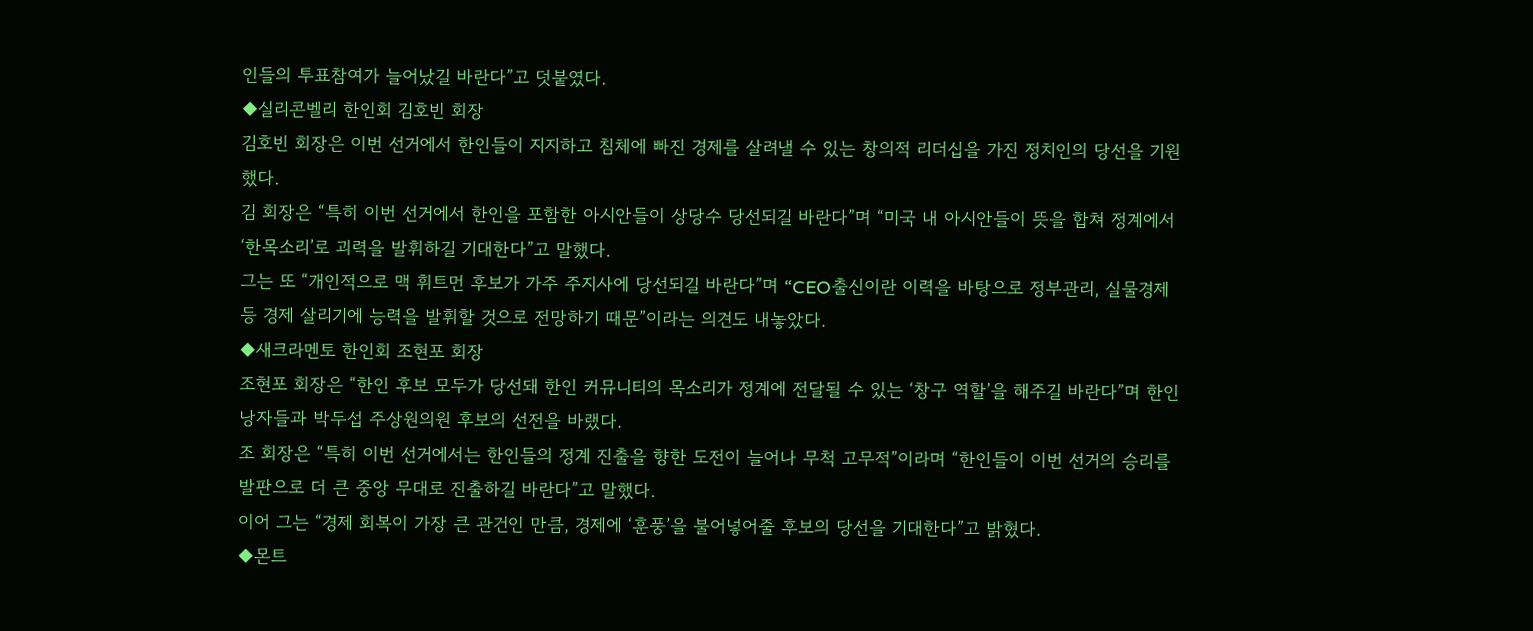인들의 투표참여가 늘어났길 바란다”고 덧붙였다.
◆실리콘벨리 한인회 김호빈 회장
김호빈 회장은 이번 선거에서 한인들이 지지하고 침체에 빠진 경제를 살려낼 수 있는 창의적 리더십을 가진 정치인의 당선을 기원했다.
김 회장은 “특히 이번 선거에서 한인을 포함한 아시안들이 상당수 당선되길 바란다”며 “미국 내 아시안들이 뜻을 합쳐 정계에서 ‘한목소리’로 괴력을 발휘하길 기대한다”고 말했다.
그는 또 “개인적으로 맥 휘트먼 후보가 가주 주지사에 당선되길 바란다”며 “CEO출신이란 이력을 바탕으로 정부관리, 실물경제 등 경제 살리기에 능력을 발휘할 것으로 전망하기 때문”이라는 의견도 내놓았다.
◆새크라멘토 한인회 조현포 회장
조현포 회장은 “한인 후보 모두가 당선돼 한인 커뮤니티의 목소리가 정계에 전달될 수 있는 ‘창구 역할’을 해주길 바란다”며 한인 낭자들과 박두섭 주상원의원 후보의 선전을 바랬다.
조 회장은 “특히 이번 선거에서는 한인들의 정계 진출을 향한 도전이 늘어나 무척 고무적”이라며 “한인들이 이번 선거의 승리를 발판으로 더 큰 중앙 무대로 진출하길 바란다”고 말했다.
이어 그는 “경제 회복이 가장 큰 관건인 만큼, 경제에 ‘훈풍’을 불어넣어줄 후보의 당선을 기대한다”고 밝혔다.
◆몬트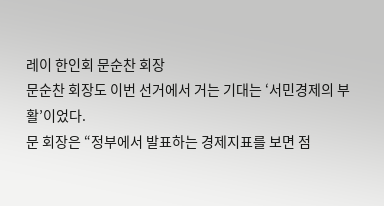레이 한인회 문순찬 회장
문순찬 회장도 이번 선거에서 거는 기대는 ‘서민경제의 부활’이었다.
문 회장은 “정부에서 발표하는 경제지표를 보면 점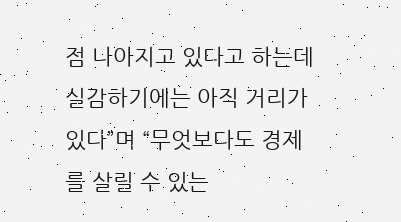점 나아지고 있다고 하는데 실감하기에는 아직 거리가 있다”며 “무엇보다도 경제를 살릴 수 있는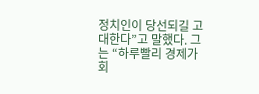정치인이 당선되길 고대한다”고 말했다. 그는 “하루빨리 경제가 회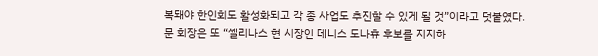복돼야 한인회도 활성화되고 각 종 사업도 추진할 수 있게 될 것”이라고 덧붙였다.
문 회장은 또 “셀리나스 현 시장인 데니스 도나휴 후보를 지지하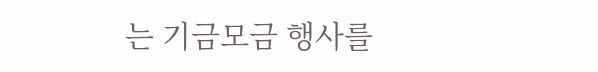는 기금모금 행사를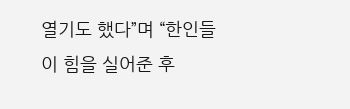열기도 했다”며 “한인들이 힘을 실어준 후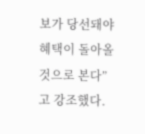보가 당선돼야 혜택이 돌아올 것으로 본다”고 강조했다.